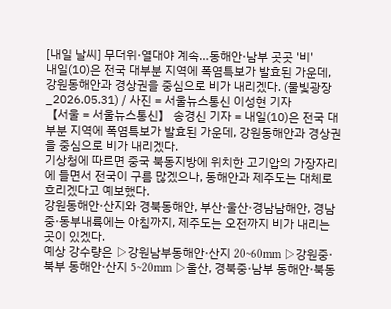[내일 날씨] 무더위·열대야 계속…동해안·남부 곳곳 '비'
내일(10)은 전국 대부분 지역에 폭염특보가 발효된 가운데, 강원동해안과 경상권을 중심으로 비가 내리겠다. (물빛광장_2026.05.31) / 사진 = 서울뉴스통신 이성현 기자
【서울 = 서울뉴스통신】 송경신 기자 = 내일(10)은 전국 대부분 지역에 폭염특보가 발효된 가운데, 강원동해안과 경상권을 중심으로 비가 내리겠다.
기상청에 따르면 중국 북동지방에 위치한 고기압의 가장자리에 들면서 전국이 구름 많겠으나, 동해안과 제주도는 대체로 흐리겠다고 예보했다.
강원동해안·산지와 경북동해안, 부산·울산·경남남해안, 경남중·동부내륙에는 아침까지, 제주도는 오전까지 비가 내리는 곳이 있겠다.
예상 강수량은 ▷강원남부동해안·산지 20~60mm ▷강원중·북부 동해안·산지 5~20mm ▷울산, 경북중·남부 동해안·북동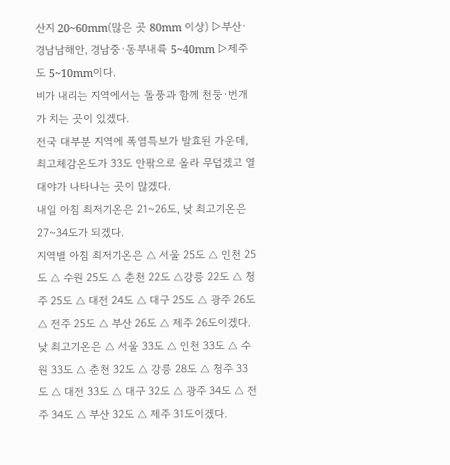산지 20~60mm(많은 곳 80mm 이상) ▷부산·경남남해안, 경남중·동부내륙 5~40mm ▷제주도 5~10mm이다.
비가 내리는 지역에서는 돌풍과 함께 천둥·번개가 치는 곳이 있겠다.
전국 대부분 지역에 폭염특보가 발효된 가운데, 최고체감온도가 33도 안팎으로 올라 무덥겠고 열대야가 나타나는 곳이 많겠다.
내일 아침 최저기온은 21~26도, 낮 최고기온은 27~34도가 되겠다.
지역별 아침 최저기온은 △ 서울 25도 △ 인천 25도 △ 수원 25도 △ 춘천 22도 △강릉 22도 △ 청주 25도 △ 대전 24도 △ 대구 25도 △ 광주 26도 △ 전주 25도 △ 부산 26도 △ 제주 26도이겠다.
낮 최고기온은 △ 서울 33도 △ 인천 33도 △ 수원 33도 △ 춘천 32도 △ 강릉 28도 △ 청주 33도 △ 대전 33도 △ 대구 32도 △ 광주 34도 △ 전주 34도 △ 부산 32도 △ 제주 31도이겠다.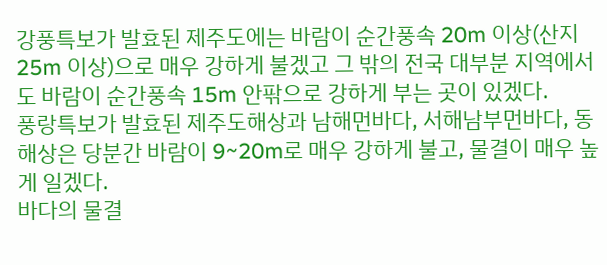강풍특보가 발효된 제주도에는 바람이 순간풍속 20m 이상(산지 25m 이상)으로 매우 강하게 불겠고 그 밖의 전국 대부분 지역에서도 바람이 순간풍속 15m 안팎으로 강하게 부는 곳이 있겠다.
풍랑특보가 발효된 제주도해상과 남해먼바다, 서해남부먼바다, 동해상은 당분간 바람이 9~20m로 매우 강하게 불고, 물결이 매우 높게 일겠다.
바다의 물결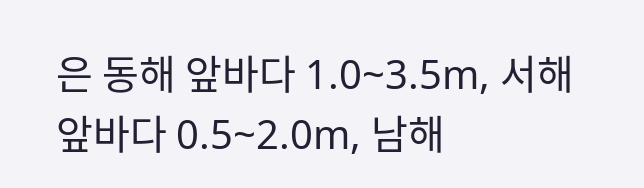은 동해 앞바다 1.0~3.5m, 서해 앞바다 0.5~2.0m, 남해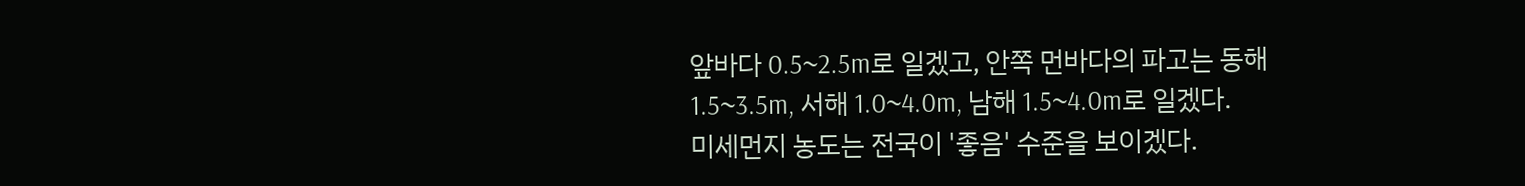앞바다 0.5~2.5m로 일겠고, 안쪽 먼바다의 파고는 동해 1.5~3.5m, 서해 1.0~4.0m, 남해 1.5~4.0m로 일겠다.
미세먼지 농도는 전국이 '좋음' 수준을 보이겠다.